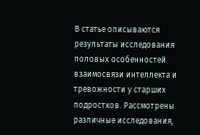В статье описываются результаты исследования половых особенностей взаимосвязи интеллекта и тревожности у старших подростков. Рассмотрены различные исследования,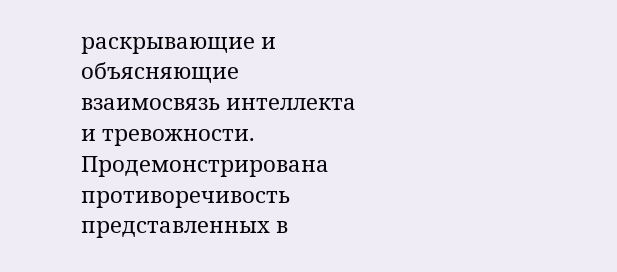раскрывающие и объясняющие взаимосвязь интеллекта и тревожности. Продемонстрирована противоречивость представленных в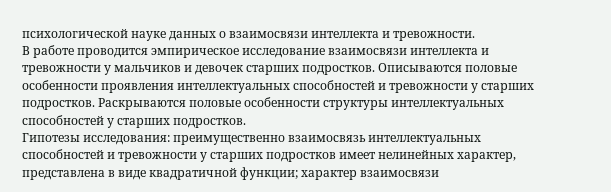психологической науке данных о взаимосвязи интеллекта и тревожности.
В работе проводится эмпирическое исследование взаимосвязи интеллекта и тревожности у мальчиков и девочек старших подростков. Описываются половые особенности проявления интеллектуальных способностей и тревожности у старших подростков. Раскрываются половые особенности структуры интеллектуальных способностей у старших подростков.
Гипотезы исследования: преимущественно взаимосвязь интеллектуальных способностей и тревожности у старших подростков имеет нелинейных характер, представлена в виде квадратичной функции; характер взаимосвязи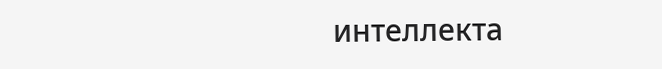интеллекта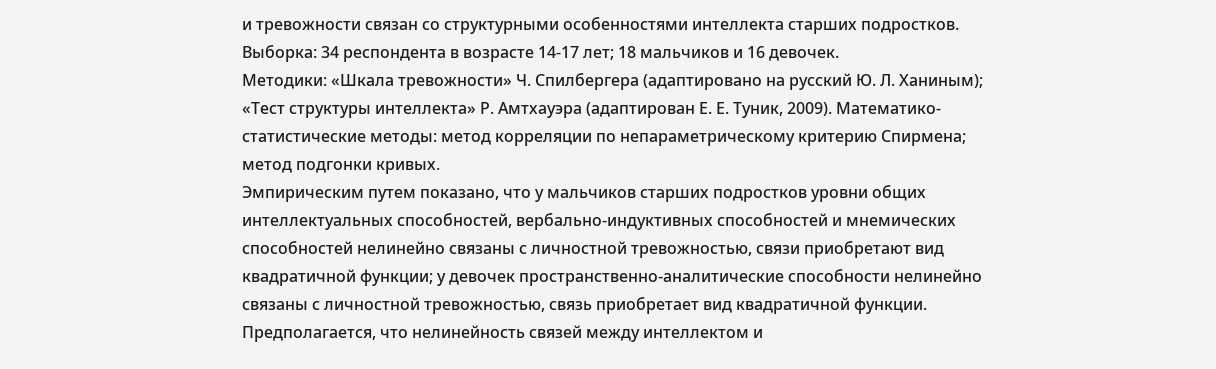и тревожности связан со структурными особенностями интеллекта старших подростков. Выборка: 34 респондента в возрасте 14-17 лет; 18 мальчиков и 16 девочек.
Методики: «Шкала тревожности» Ч. Спилбергера (адаптировано на русский Ю. Л. Ханиным); «Тест структуры интеллекта» Р. Амтхауэра (адаптирован Е. Е. Туник, 2009). Математико-статистические методы: метод корреляции по непараметрическому критерию Спирмена; метод подгонки кривых.
Эмпирическим путем показано, что у мальчиков старших подростков уровни общих интеллектуальных способностей, вербально-индуктивных способностей и мнемических способностей нелинейно связаны с личностной тревожностью, связи приобретают вид квадратичной функции; у девочек пространственно-аналитические способности нелинейно связаны с личностной тревожностью, связь приобретает вид квадратичной функции. Предполагается, что нелинейность связей между интеллектом и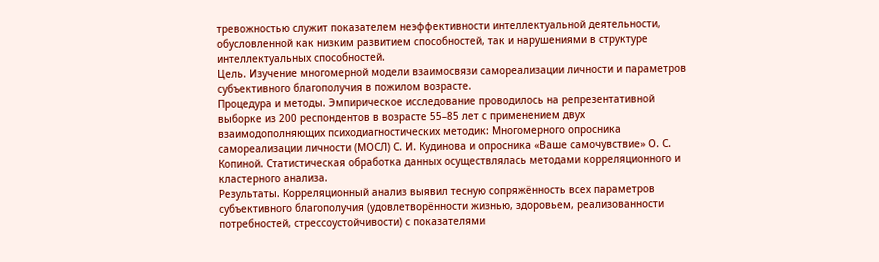тревожностью служит показателем неэффективности интеллектуальной деятельности, обусловленной как низким развитием способностей, так и нарушениями в структуре интеллектуальных способностей.
Цель. Изучение многомерной модели взаимосвязи самореализации личности и параметров субъективного благополучия в пожилом возрасте.
Процедура и методы. Эмпирическое исследование проводилось на репрезентативной выборке из 200 респондентов в возрасте 55–85 лет с применением двух взаимодополняющих психодиагностических методик: Многомерного опросника самореализации личности (МОСЛ) С. И. Кудинова и опросника «Ваше самочувствие» О. С. Копиной. Статистическая обработка данных осуществлялась методами корреляционного и кластерного анализа.
Результаты. Корреляционный анализ выявил тесную сопряжённость всех параметров субъективного благополучия (удовлетворённости жизнью, здоровьем, реализованности потребностей, стрессоустойчивости) с показателями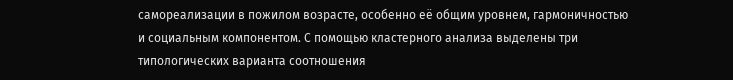самореализации в пожилом возрасте, особенно её общим уровнем, гармоничностью и социальным компонентом. С помощью кластерного анализа выделены три типологических варианта соотношения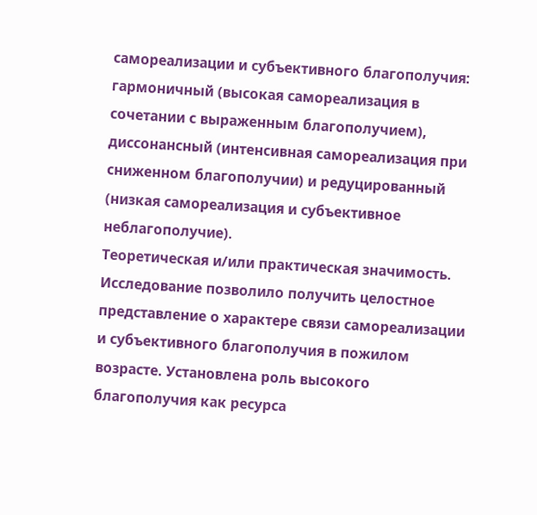самореализации и субъективного благополучия: гармоничный (высокая самореализация в сочетании с выраженным благополучием), диссонансный (интенсивная самореализация при сниженном благополучии) и редуцированный (низкая самореализация и субъективное неблагополучие).
Теоретическая и/или практическая значимость. Исследование позволило получить целостное представление о характере связи самореализации и субъективного благополучия в пожилом возрасте. Установлена роль высокого благополучия как ресурса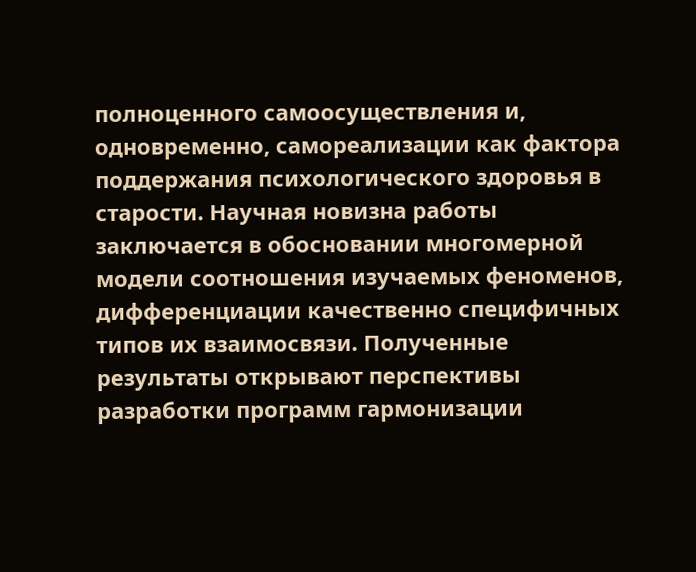полноценного самоосуществления и, одновременно, самореализации как фактора поддержания психологического здоровья в старости. Научная новизна работы заключается в обосновании многомерной модели соотношения изучаемых феноменов, дифференциации качественно специфичных типов их взаимосвязи. Полученные результаты открывают перспективы разработки программ гармонизации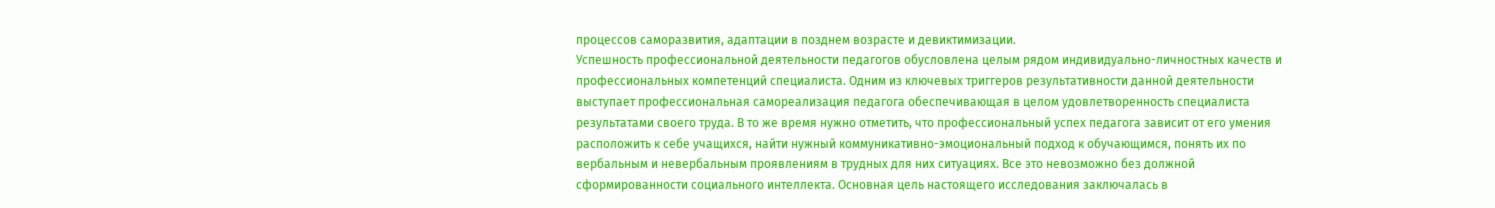процессов саморазвития, адаптации в позднем возрасте и девиктимизации.
Успешность профессиональной деятельности педагогов обусловлена целым рядом индивидуально-личностных качеств и профессиональных компетенций специалиста. Одним из ключевых триггеров результативности данной деятельности выступает профессиональная самореализация педагога обеспечивающая в целом удовлетворенность специалиста результатами своего труда. В то же время нужно отметить, что профессиональный успех педагога зависит от его умения расположить к себе учащихся, найти нужный коммуникативно-эмоциональный подход к обучающимся, понять их по вербальным и невербальным проявлениям в трудных для них ситуациях. Все это невозможно без должной сформированности социального интеллекта. Основная цель настоящего исследования заключалась в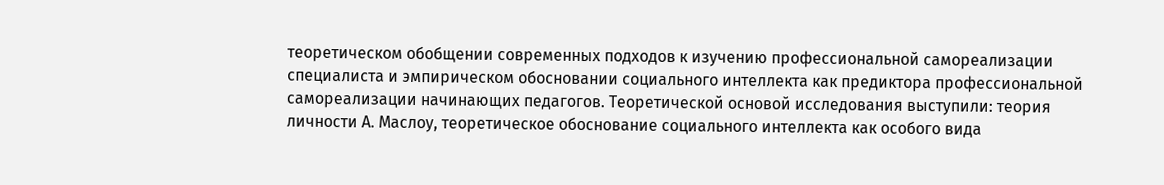теоретическом обобщении современных подходов к изучению профессиональной самореализации специалиста и эмпирическом обосновании социального интеллекта как предиктора профессиональной самореализации начинающих педагогов. Теоретической основой исследования выступили: теория личности А. Маслоу, теоретическое обоснование социального интеллекта как особого вида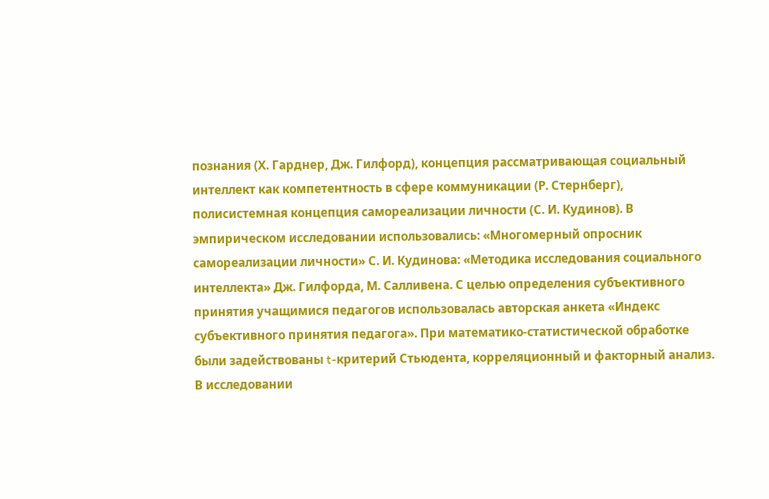познания (Х. Гарднер, Дж. Гилфорд), концепция рассматривающая социальный интеллект как компетентность в сфере коммуникации (Р. Стернберг), полисистемная концепция самореализации личности (С. И. Кудинов). В эмпирическом исследовании использовались: «Многомерный опросник самореализации личности» С. И. Кудинова: «Методика исследования социального интеллекта» Дж. Гилфорда, М. Салливена. С целью определения субъективного принятия учащимися педагогов использовалась авторская анкета «Индекс субъективного принятия педагога». При математико-статистической обработке были задействованы t-критерий Стьюдента, корреляционный и факторный анализ. В исследовании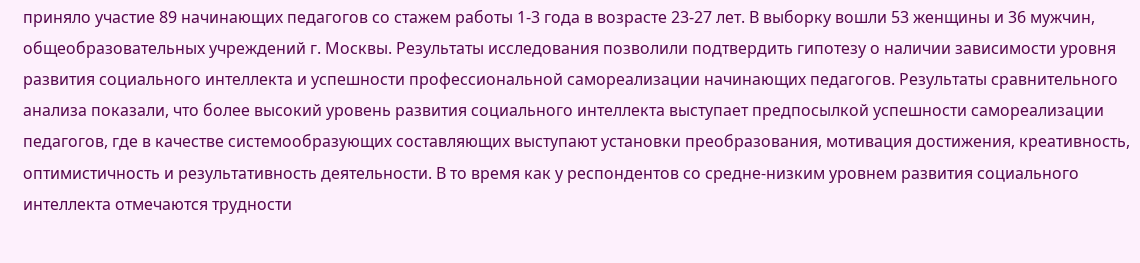приняло участие 89 начинающих педагогов со стажем работы 1-3 года в возрасте 23-27 лет. В выборку вошли 53 женщины и 36 мужчин, общеобразовательных учреждений г. Москвы. Результаты исследования позволили подтвердить гипотезу о наличии зависимости уровня развития социального интеллекта и успешности профессиональной самореализации начинающих педагогов. Результаты сравнительного анализа показали, что более высокий уровень развития социального интеллекта выступает предпосылкой успешности самореализации педагогов, где в качестве системообразующих составляющих выступают установки преобразования, мотивация достижения, креативность, оптимистичность и результативность деятельности. В то время как у респондентов со средне-низким уровнем развития социального интеллекта отмечаются трудности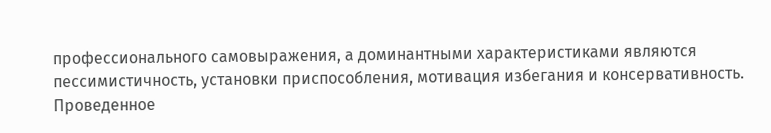профессионального самовыражения, а доминантными характеристиками являются пессимистичность, установки приспособления, мотивация избегания и консервативность. Проведенное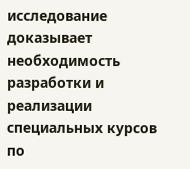исследование доказывает необходимость разработки и реализации специальных курсов по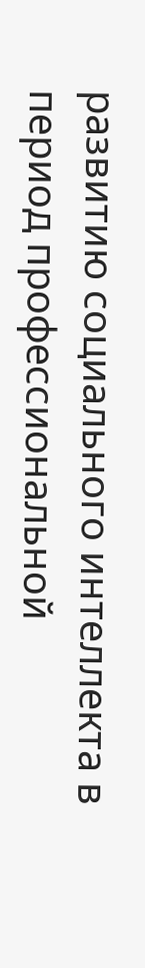развитию социального интеллекта в период профессиональной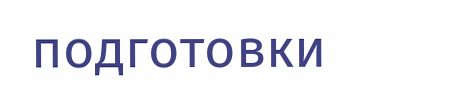подготовки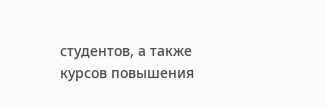студентов, а также курсов повышения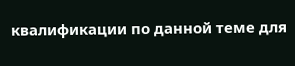квалификации по данной теме для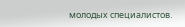молодых специалистов.